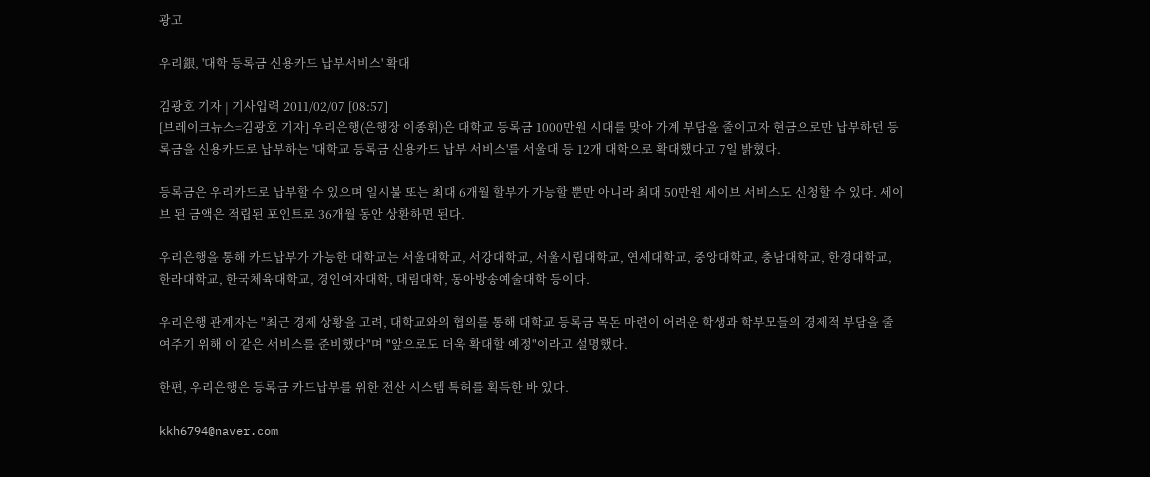광고

우리銀, '대학 등록금 신용카드 납부서비스' 확대

김광호 기자 | 기사입력 2011/02/07 [08:57]
[브레이크뉴스=김광호 기자] 우리은행(은행장 이종휘)은 대학교 등록금 1000만원 시대를 맞아 가계 부담을 줄이고자 현금으로만 납부하던 등록금을 신용카드로 납부하는 '대학교 등록금 신용카드 납부 서비스'를 서울대 등 12개 대학으로 확대했다고 7일 밝혔다.

등록금은 우리카드로 납부할 수 있으며 일시불 또는 최대 6개월 할부가 가능할 뿐만 아니라 최대 50만원 세이브 서비스도 신청할 수 있다. 세이브 된 금액은 적립된 포인트로 36개월 동안 상환하면 된다.

우리은행을 통해 카드납부가 가능한 대학교는 서울대학교, 서강대학교, 서울시립대학교, 연세대학교, 중앙대학교, 충남대학교, 한경대학교, 한라대학교, 한국체육대학교, 경인여자대학, 대림대학, 동아방송예술대학 등이다.

우리은행 관계자는 "최근 경제 상황을 고려, 대학교와의 협의를 통해 대학교 등록금 목돈 마련이 어려운 학생과 학부모들의 경제적 부담을 줄여주기 위해 이 같은 서비스를 준비했다"며 "앞으로도 더욱 확대할 예정"이라고 설명했다.

한편, 우리은행은 등록금 카드납부를 위한 전산 시스템 특허를 획득한 바 있다.

kkh6794@naver.com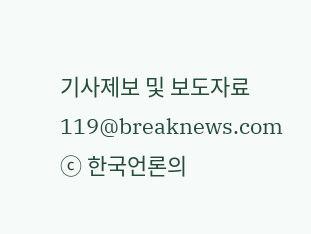기사제보 및 보도자료 119@breaknews.com
ⓒ 한국언론의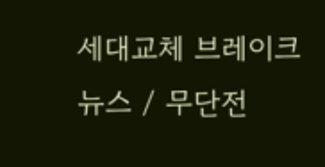세대교체 브레이크뉴스 / 무단전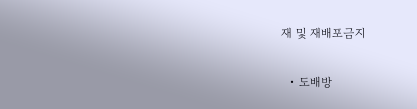재 및 재배포금지

  • 도배방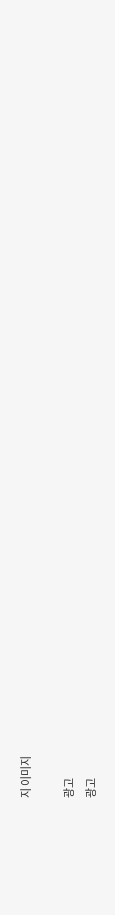지 이미지

광고
광고